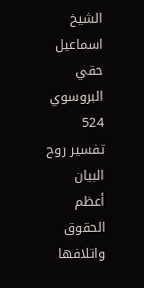الشيخ اسماعيل حقي البروسوي
524
تفسير روح البيان
أعظم الحقوق واتلافها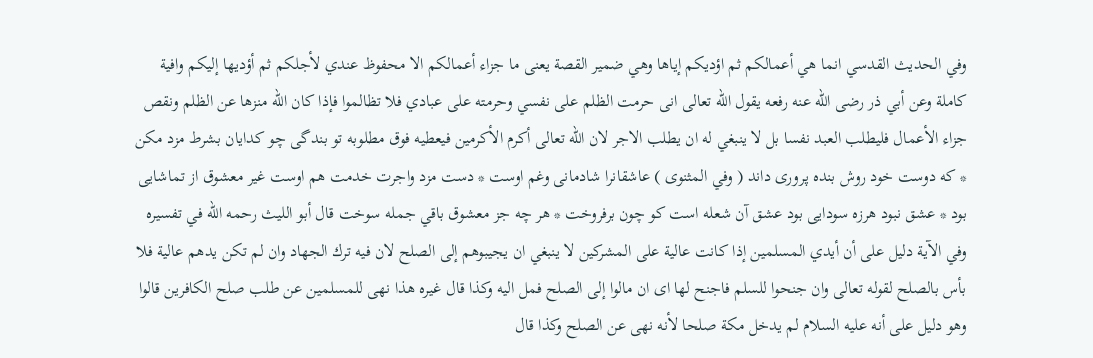وفي الحديث القدسي انما هي أعمالكم ثم اؤديكم إياها وهي ضمير القصة يعنى ما جزاء أعمالكم الا محفوظ عندي لأجلكم ثم أؤديها إليكم وافية كاملة وعن أبي ذر رضى اللّه عنه رفعه يقول اللّه تعالى انى حرمت الظلم على نفسي وحرمته على عبادي فلا تظالموا فإذا كان اللّه منزها عن الظلم ونقص جزاء الأعمال فليطلب العبد نفسا بل لا ينبغي له ان يطلب الاجر لان اللّه تعالى أكرم الأكرمين فيعطيه فوق مطلوبه تو بندگى چو كدايان بشرط مزد مكن * كه دوست خود روش بنده پرورى داند ( وفي المثنوى ) عاشقانرا شادمانى وغم اوست * دست مزد واجرت خدمت هم اوست غير معشوق از تماشايى بود * عشق نبود هرزه سودايى بود عشق آن شعله است كو چون برفروخت * هر چه جز معشوق باقي جمله سوخت قال أبو الليث رحمه اللّه في تفسيره وفي الآية دليل على أن أيدي المسلمين إذا كانت عالية على المشركين لا ينبغي ان يجيبوهم إلى الصلح لان فيه ترك الجهاد وان لم تكن يدهم عالية فلا بأس بالصلح لقوله تعالى وان جنحوا للسلم فاجنح لها اى ان مالوا إلى الصلح فمل اليه وكذا قال غيره هذا نهى للمسلمين عن طلب صلح الكافرين قالوا وهو دليل على أنه عليه السلام لم يدخل مكة صلحا لأنه نهى عن الصلح وكذا قال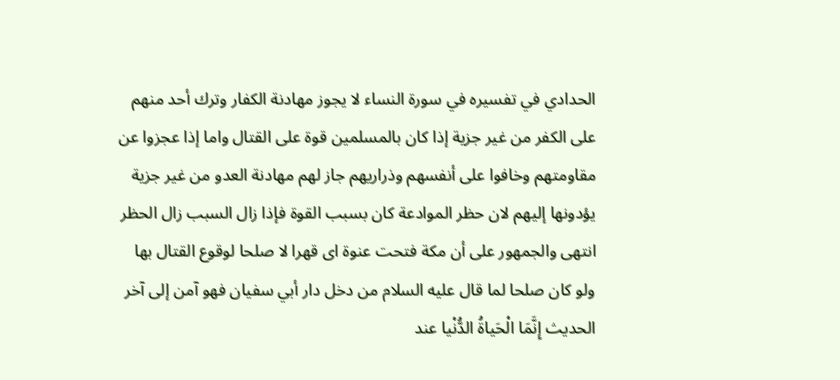الحدادي في تفسيره في سورة النساء لا يجوز مهادنة الكفار وترك أحد منهم على الكفر من غير جزية إذا كان بالمسلمين قوة على القتال واما إذا عجزوا عن مقاومتهم وخافوا على أنفسهم وذراريهم جاز لهم مهادنة العدو من غير جزية يؤدونها إليهم لان حظر الموادعة كان بسبب القوة فإذا زال السبب زال الحظر انتهى والجمهور على أن مكة فتحت عنوة اى قهرا لا صلحا لوقوع القتال بها ولو كان صلحا لما قال عليه السلام من دخل دار أبي سفيان فهو آمن إلى آخر الحديث إِنَّمَا الْحَياةُ الدُّنْيا عند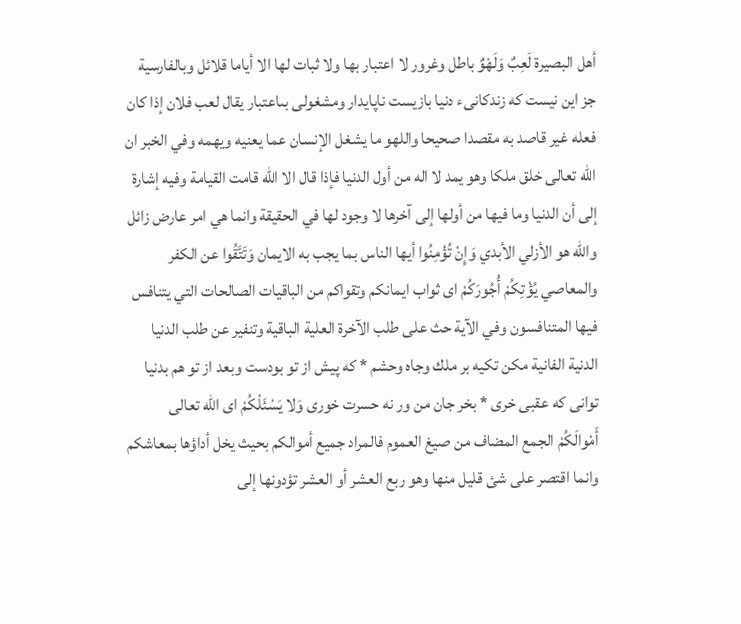أهل البصيرة لَعِبٌ وَلَهْوٌ باطل وغرور لا اعتبار بها ولا ثبات لها الا أياما قلائل وبالفارسية جز اين نيست كه زندكانىء دنيا بازيست ناپايدار ومشغولى بىاعتبار يقال لعب فلان إذا كان فعله غير قاصد به مقصدا صحيحا واللهو ما يشغل الإنسان عما يعنيه ويهمه وفي الخبر ان اللّه تعالى خلق ملكا وهو يمد لا اله من أول الدنيا فإذا قال الا اللّه قامت القيامة وفيه إشارة إلى أن الدنيا وما فيها من أولها إلى آخرها لا وجود لها في الحقيقة وانما هي امر عارض زائل واللّه هو الأزلي الأبدي وَإِنْ تُؤْمِنُوا أيها الناس بما يجب به الايمان وَتَتَّقُوا عن الكفر والمعاصي يُؤْتِكُمْ أُجُورَكُمْ اى ثواب ايمانكم وتقواكم من الباقيات الصالحات التي يتنافس فيها المتنافسون وفي الآية حث على طلب الآخرة العلية الباقية وتنفير عن طلب الدنيا الدنية الفانية مكن تكيه بر ملك وجاه وحشم * كه پيش از تو بودست وبعد از تو هم بدنيا توانى كه عقبى خرى * بخر جان من ور نه حسرت خورى وَلا يَسْئَلْكُمْ اى اللّه تعالى أَمْوالَكُمْ الجمع المضاف من صيغ العموم فالمراد جميع أموالكم بحيث يخل أداؤها بمعاشكم وانما اقتصر على شئ قليل منها وهو ربع العشر أو العشر تؤدونها إلى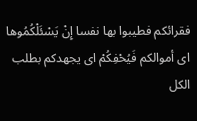فقرائكم فطيبوا بها نفسا إِنْ يَسْئَلْكُمُوها اى أموالكم فَيُحْفِكُمْ اى يجهدكم بطلب الكل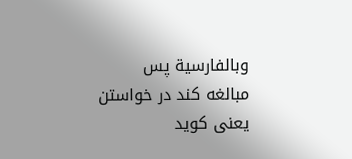وبالفارسية پس مبالغه كند در خواستن يعنى كويد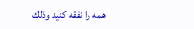همه را نفقه كنيد وذلك